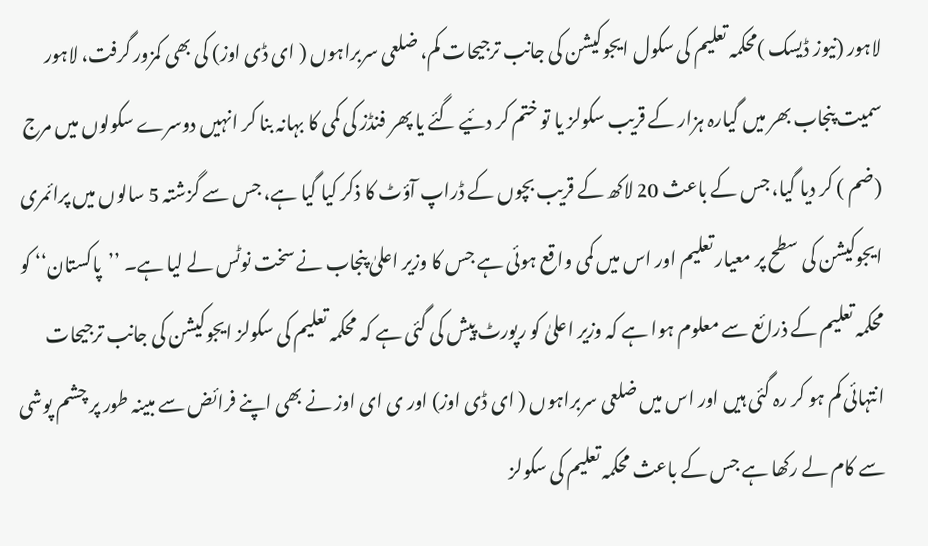لاہور (نیوز ڈیسک )محکمہ تعلیم کی سکول ایجوکیشن کی جانب ترجیحات کم، ضلعی سربراہوں ( ای ڈی اوز) کی بھی کمزور گرفت، لاہور سمیت پنجاب بھر میں گیارہ ہزار کے قریب سکولز یا تو ختم کر دئیے گئے یا پھر فنڈز کی کمی کا بہانہ بنا کر انہیں دوسرے سکولوں میں مرج (ضم ) کر دیا گیا، جس کے باعث 20 لاکھ کے قریب بچوں کے ڈراپ آؤٹ کا ذکر کیا گیا ہے، جس سے گزشتہ 5 سالوں میں پرائمری ایجوکیشن کی سطح پر معیار تعلیم اور اس میں کمی واقع ہوئی ہے جس کا وزیر اعلیٰ پنجاب نے سخت نوٹس لے لیا ہے۔ ’’پاکستان‘‘ کو محکمہ تعلیم کے ذرائع سے معلوم ہوا ہے کہ وزیر اعلیٰ کو رپورٹ پیش کی گئی ہے کہ محکمہ تعلیم کی سکولز ایجوکیشن کی جانب ترجیحات انتہائی کم ہو کر رہ گئی ہیں اور اس میں ضلعی سربراہوں ( ای ڈی اوز) اور ی ای اوز نے بھی اپنے فرائض سے مبینہ طور پر چشم پوشی سے کام لے رکھا ہے جس کے باعث محکمہ تعلیم کی سکولز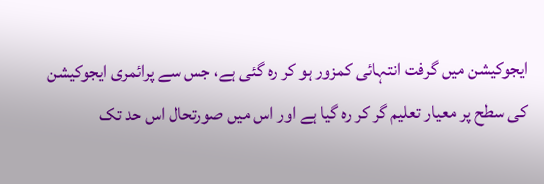ایجوکیشن میں گرفت انتہائی کمزور ہو کر رہ گئی ہے، جس سے پرائمری ایجوکیشن کی سطح پر معیار تعلیم گر کر رہ گیا ہے اور اس میں صورتحال اس حد تک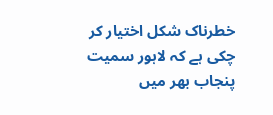خطرناک شکل اختیار کر چکی ہے کہ لاہور سمیت پنجاب بھر میں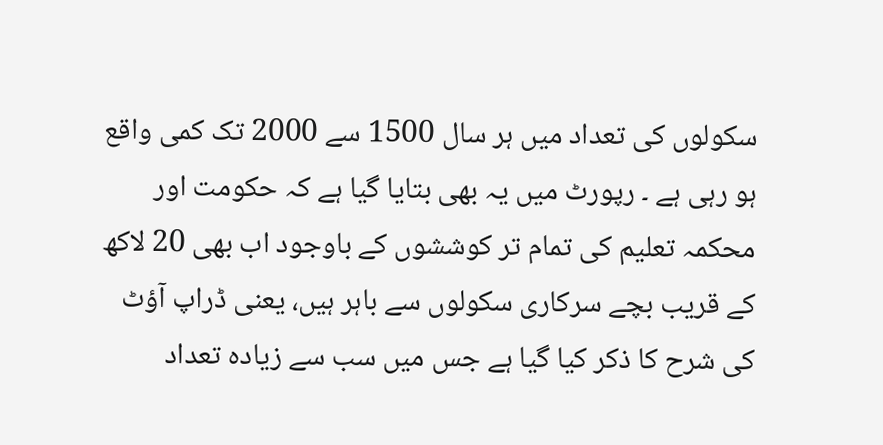سکولوں کی تعداد میں ہر سال 1500 سے 2000 تک کمی واقع ہو رہی ہے ۔ رپورٹ میں یہ بھی بتایا گیا ہے کہ حکومت اور محکمہ تعلیم کی تمام تر کوششوں کے باوجود اب بھی 20 لاکھ کے قریب بچے سرکاری سکولوں سے باہر ہیں، یعنی ڈراپ آؤٹ کی شرح کا ذکر کیا گیا ہے جس میں سب سے زیادہ تعداد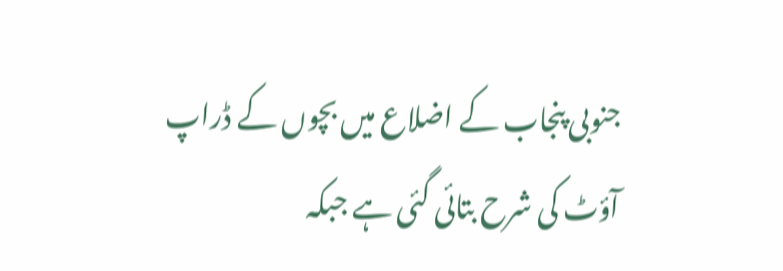جنوبی پنجاب کے اضلاع میں بچوں کے ڈراپ آؤٹ کی شرح بتائی گئی ہے جبکہ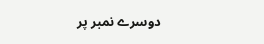دوسرے نمبر پر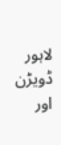لاہور ڈویڑن اور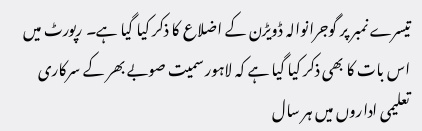تیسرے نمبر پر گوجرانوالہ ڈویڑن کے اضلاع کا ذکر کیا گیا ہے۔ رپورٹ میں اس بات کا بھی ذکر کیا گیا ہے کہ لاہور سمیت صوبے بھر کے سرکاری تعلیمی اداروں میں ہر سال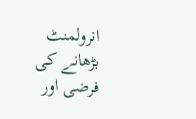انرولمنٹ بڑھانے کی فرضی اور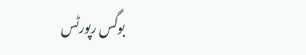بوگس رپورٹس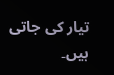تیار کی جاتی ہیں۔